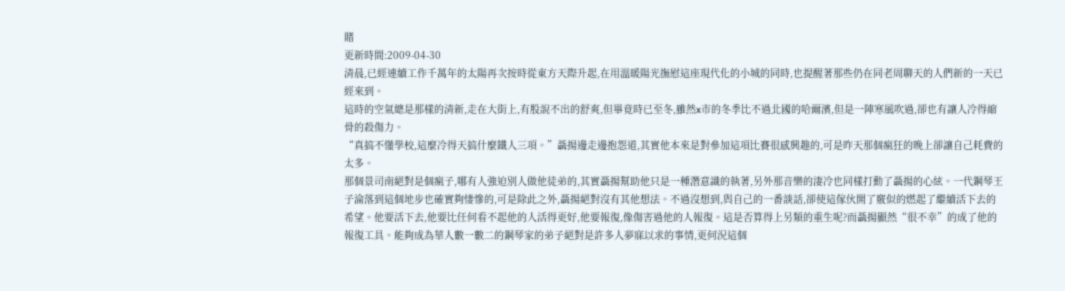賭
更新時間:2009-04-30
清晨,已經連續工作千萬年的太陽再次按時從東方天際升起,在用溫暖陽光撫慰這座現代化的小城的同時,也提醒著那些仍在同老周聊天的人們新的一天已經來到。
這時的空氣總是那樣的清新,走在大街上,有股說不出的舒爽,但畢竟時已至冬,雖然x市的冬季比不過北國的哈爾濱,但是一陣寒風吹過,卻也有讓人冷得縮骨的殺傷力。
“真搞不懂學校,這麼冷得天搞什麼鐵人三項。”聶揚邊走邊抱怨道,其實他本來是對參加這項比賽很感興趣的,可是昨天那個瘋狂的晚上卻讓自己耗費的太多。
那個景司南絕對是個瘋子,哪有人強迫別人做他徒弟的,其實聶揚幫助他只是一種潛意識的執著,另外那音樂的淒冷也同樣打動了聶揚的心絃。一代鋼琴王子淪落到這個地步也確實夠悽慘的,可是除此之外,聶揚絕對沒有其他想法。不過沒想到,與自己的一番談話,卻使這傢伙開了竅似的燃起了繼續活下去的希望。他要活下去,他要比任何看不起他的人活得更好,他要報復,像傷害過他的人報復。這是否算得上另類的重生呢?而聶揚顯然“很不幸”的成了他的報復工具。能夠成為華人數一數二的鋼琴家的弟子絕對是許多人夢寐以求的事情,更何況這個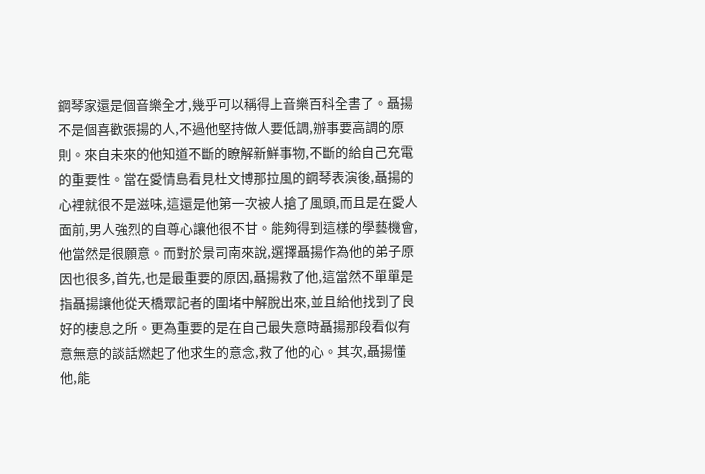鋼琴家還是個音樂全才,幾乎可以稱得上音樂百科全書了。聶揚不是個喜歡張揚的人,不過他堅持做人要低調,辦事要高調的原則。來自未來的他知道不斷的瞭解新鮮事物,不斷的給自己充電的重要性。當在愛情島看見杜文博那拉風的鋼琴表演後,聶揚的心裡就很不是滋味,這還是他第一次被人搶了風頭,而且是在愛人面前,男人強烈的自尊心讓他很不甘。能夠得到這樣的學藝機會,他當然是很願意。而對於景司南來說,選擇聶揚作為他的弟子原因也很多,首先,也是最重要的原因,聶揚救了他,這當然不單單是指聶揚讓他從天橋眾記者的圍堵中解脫出來,並且給他找到了良好的棲息之所。更為重要的是在自己最失意時聶揚那段看似有意無意的談話燃起了他求生的意念,救了他的心。其次,聶揚懂他,能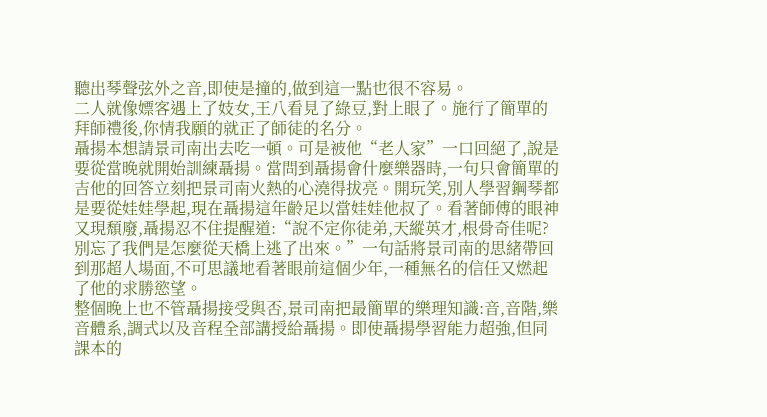聽出琴聲弦外之音,即使是撞的,做到這一點也很不容易。
二人就像嫖客遇上了妓女,王八看見了綠豆,對上眼了。施行了簡單的拜師禮後,你情我願的就正了師徒的名分。
聶揚本想請景司南出去吃一頓。可是被他“老人家”一口回絕了,說是要從當晚就開始訓練聶揚。當問到聶揚會什麼樂器時,一句只會簡單的吉他的回答立刻把景司南火熱的心澆得拔亮。開玩笑,別人學習鋼琴都是要從娃娃學起,現在聶揚這年齡足以當娃娃他叔了。看著師傅的眼神又現頹廢,聶揚忍不住提醒道:“說不定你徒弟,天縱英才,根骨奇佳呢?別忘了我們是怎麼從天橋上逃了出來。”一句話將景司南的思緒帶回到那超人場面,不可思議地看著眼前這個少年,一種無名的信任又燃起了他的求勝慾望。
整個晚上也不管聶揚接受與否,景司南把最簡單的樂理知識:音,音階,樂音體系,調式以及音程全部講授給聶揚。即使聶揚學習能力超強,但同課本的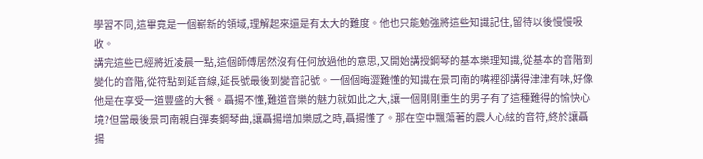學習不同,這畢竟是一個嶄新的領域,理解起來還是有太大的難度。他也只能勉強將這些知識記住,留待以後慢慢吸收。
講完這些已經將近凌晨一點,這個師傅居然沒有任何放過他的意思,又開始講授鋼琴的基本樂理知識,從基本的音階到變化的音階,從符點到延音線,延長號最後到變音記號。一個個晦澀難懂的知識在景司南的嘴裡卻講得津津有味,好像他是在享受一道豐盛的大餐。聶揚不懂,難道音樂的魅力就如此之大,讓一個剛剛重生的男子有了這種難得的愉快心境?但當最後景司南親自彈奏鋼琴曲,讓聶揚增加樂感之時,聶揚懂了。那在空中飄蕩著的震人心絃的音符,終於讓聶揚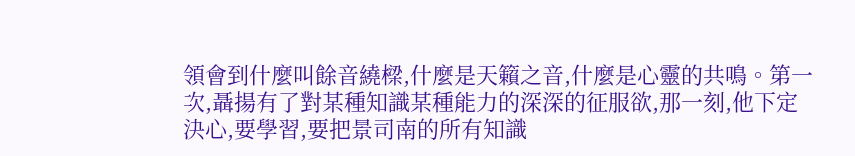領會到什麼叫餘音繞樑,什麼是天籟之音,什麼是心靈的共鳴。第一次,聶揚有了對某種知識某種能力的深深的征服欲,那一刻,他下定決心,要學習,要把景司南的所有知識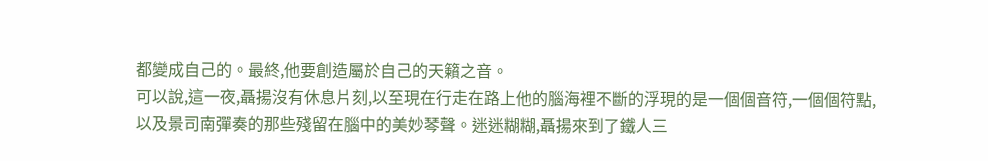都變成自己的。最終,他要創造屬於自己的天籟之音。
可以說,這一夜,聶揚沒有休息片刻,以至現在行走在路上他的腦海裡不斷的浮現的是一個個音符,一個個符點,以及景司南彈奏的那些殘留在腦中的美妙琴聲。迷迷糊糊,聶揚來到了鐵人三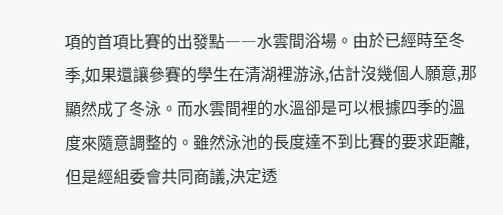項的首項比賽的出發點――水雲間浴場。由於已經時至冬季,如果還讓參賽的學生在清湖裡游泳,估計沒幾個人願意,那顯然成了冬泳。而水雲間裡的水溫卻是可以根據四季的溫度來隨意調整的。雖然泳池的長度達不到比賽的要求距離,但是經組委會共同商議,決定透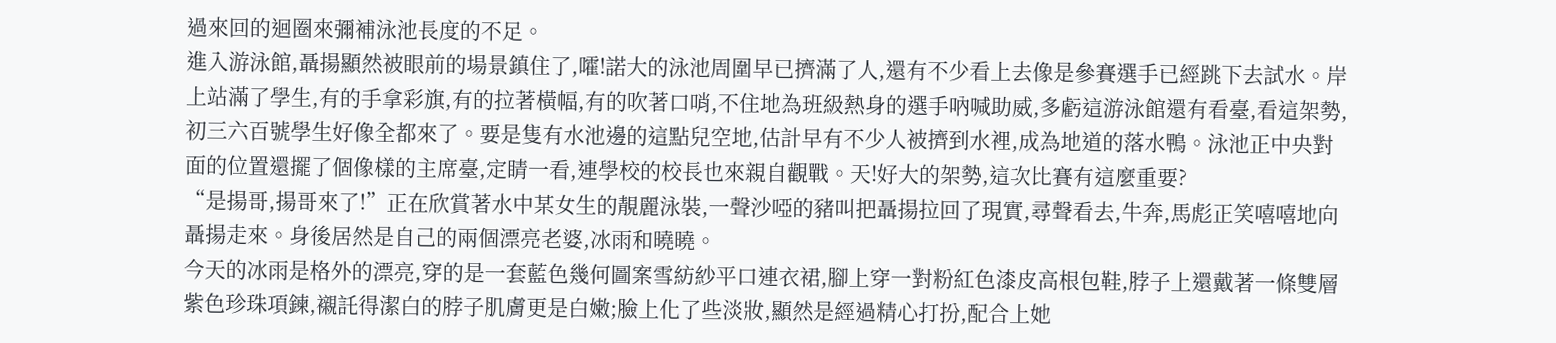過來回的迴圈來彌補泳池長度的不足。
進入游泳館,聶揚顯然被眼前的場景鎮住了,嚯!諾大的泳池周圍早已擠滿了人,還有不少看上去像是參賽選手已經跳下去試水。岸上站滿了學生,有的手拿彩旗,有的拉著橫幅,有的吹著口哨,不住地為班級熱身的選手吶喊助威,多虧這游泳館還有看臺,看這架勢,初三六百號學生好像全都來了。要是隻有水池邊的這點兒空地,估計早有不少人被擠到水裡,成為地道的落水鴨。泳池正中央對面的位置還擺了個像樣的主席臺,定睛一看,連學校的校長也來親自觀戰。天!好大的架勢,這次比賽有這麼重要?
“是揚哥,揚哥來了!”正在欣賞著水中某女生的靚麗泳裝,一聲沙啞的豬叫把聶揚拉回了現實,尋聲看去,牛奔,馬彪正笑嘻嘻地向聶揚走來。身後居然是自己的兩個漂亮老婆,冰雨和曉曉。
今天的冰雨是格外的漂亮,穿的是一套藍色幾何圖案雪紡紗平口連衣裙,腳上穿一對粉紅色漆皮高根包鞋,脖子上還戴著一條雙層紫色珍珠項鍊,襯託得潔白的脖子肌膚更是白嫩;臉上化了些淡妝,顯然是經過精心打扮,配合上她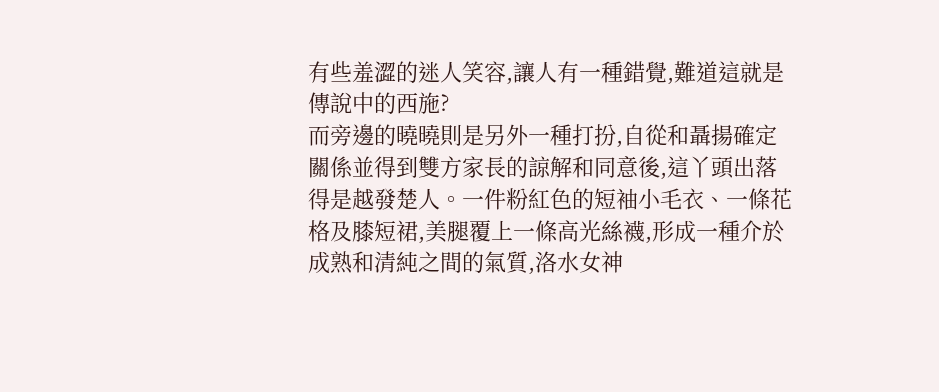有些羞澀的迷人笑容,讓人有一種錯覺,難道這就是傳說中的西施?
而旁邊的曉曉則是另外一種打扮,自從和聶揚確定關係並得到雙方家長的諒解和同意後,這丫頭出落得是越發楚人。一件粉紅色的短袖小毛衣、一條花格及膝短裙,美腿覆上一條高光絲襪,形成一種介於成熟和清純之間的氣質,洛水女神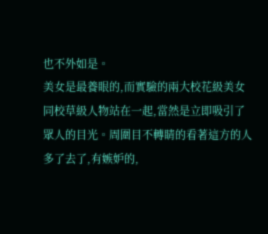也不外如是。
美女是最養眼的,而實驗的兩大校花級美女同校草級人物站在一起,當然是立即吸引了眾人的目光。周圍目不轉睛的看著這方的人多了去了,有嫉妒的,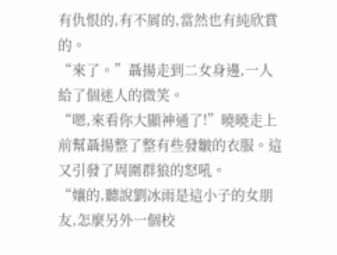有仇恨的,有不屑的,當然也有純欣賞的。
“來了。”聶揚走到二女身邊,一人給了個迷人的微笑。
“嗯,來看你大顯神通了!”曉曉走上前幫聶揚整了整有些發皺的衣服。這又引發了周圍群狼的怒吼。
“孃的,聽說劉冰雨是這小子的女朋友,怎麼另外一個校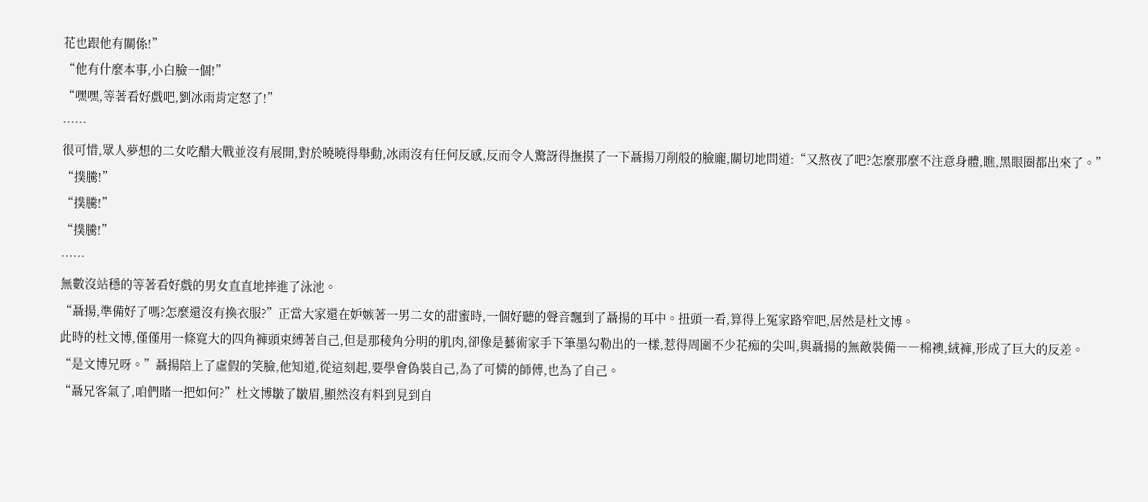花也跟他有關係!”
“他有什麼本事,小白臉一個!”
“嘿嘿,等著看好戲吧,劉冰雨肯定怒了!”
……
很可惜,眾人夢想的二女吃醋大戰並沒有展開,對於曉曉得舉動,冰雨沒有任何反感,反而令人驚訝得撫摸了一下聶揚刀削般的臉龐,關切地問道:“又熬夜了吧?怎麼那麼不注意身體,瞧,黑眼圈都出來了。”
“撲騰!”
“撲騰!”
“撲騰!”
……
無數沒站穩的等著看好戲的男女直直地摔進了泳池。
“聶揚,準備好了嗎?怎麼還沒有換衣服?”正當大家還在妒嫉著一男二女的甜蜜時,一個好聽的聲音飄到了聶揚的耳中。扭頭一看,算得上冤家路窄吧,居然是杜文博。
此時的杜文博,僅僅用一條寬大的四角褲頭束縛著自己,但是那稜角分明的肌肉,卻像是藝術家手下筆墨勾勒出的一樣,惹得周圍不少花痴的尖叫,與聶揚的無敵裝備――棉襖,絨褲,形成了巨大的反差。
“是文博兄呀。”聶揚陪上了虛假的笑臉,他知道,從這刻起,要學會偽裝自己,為了可憐的師傅,也為了自己。
“聶兄客氣了,咱們賭一把如何?”杜文博皺了皺眉,顯然沒有料到見到自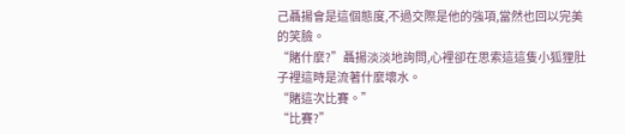己聶揚會是這個態度,不過交際是他的強項,當然也回以完美的笑臉。
“賭什麼?”聶揚淡淡地詢問,心裡卻在思索這這隻小狐狸肚子裡這時是流著什麼壞水。
“賭這次比賽。”
“比賽?”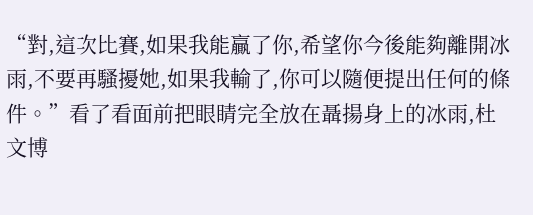“對,這次比賽,如果我能贏了你,希望你今後能夠離開冰雨,不要再騷擾她,如果我輸了,你可以隨便提出任何的條件。”看了看面前把眼睛完全放在聶揚身上的冰雨,杜文博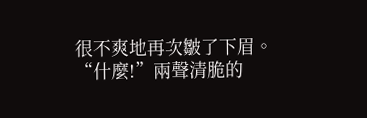很不爽地再次皺了下眉。
“什麼!”兩聲清脆的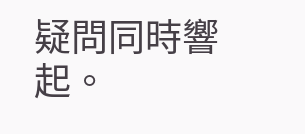疑問同時響起。